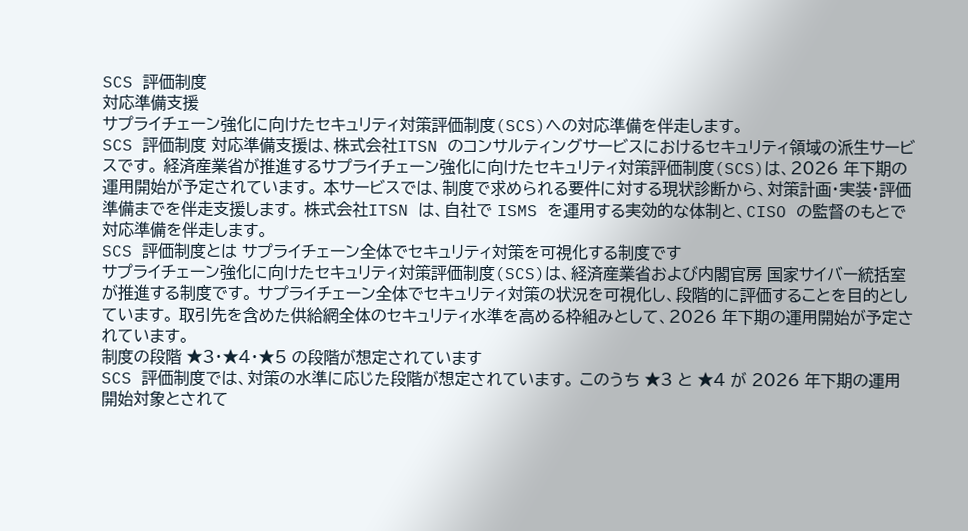SCS 評価制度
対応準備支援
サプライチェーン強化に向けたセキュリティ対策評価制度(SCS)への対応準備を伴走します。
SCS 評価制度 対応準備支援は、株式会社ITSN のコンサルティングサービスにおけるセキュリティ領域の派生サービスです。 経済産業省が推進するサプライチェーン強化に向けたセキュリティ対策評価制度(SCS)は、2026 年下期の運用開始が予定されています。 本サービスでは、制度で求められる要件に対する現状診断から、対策計画・実装・評価準備までを伴走支援します。 株式会社ITSN は、自社で ISMS を運用する実効的な体制と、CISO の監督のもとで対応準備を伴走します。
SCS 評価制度とは サプライチェーン全体でセキュリティ対策を可視化する制度です
サプライチェーン強化に向けたセキュリティ対策評価制度(SCS)は、経済産業省および内閣官房 国家サイバー統括室が推進する制度です。 サプライチェーン全体でセキュリティ対策の状況を可視化し、段階的に評価することを目的としています。 取引先を含めた供給網全体のセキュリティ水準を高める枠組みとして、2026 年下期の運用開始が予定されています。
制度の段階 ★3・★4・★5 の段階が想定されています
SCS 評価制度では、対策の水準に応じた段階が想定されています。 このうち ★3 と ★4 が 2026 年下期の運用開始対象とされて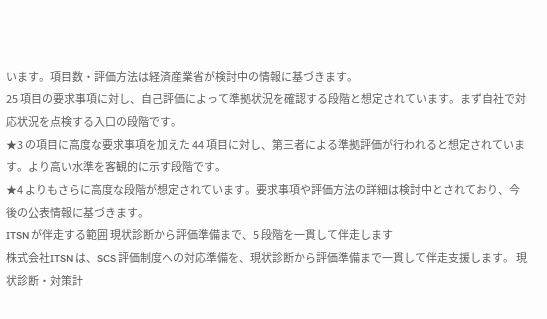います。項目数・評価方法は経済産業省が検討中の情報に基づきます。
25 項目の要求事項に対し、自己評価によって準拠状況を確認する段階と想定されています。まず自社で対応状況を点検する入口の段階です。
★3 の項目に高度な要求事項を加えた 44 項目に対し、第三者による準拠評価が行われると想定されています。より高い水準を客観的に示す段階です。
★4 よりもさらに高度な段階が想定されています。要求事項や評価方法の詳細は検討中とされており、今後の公表情報に基づきます。
ITSN が伴走する範囲 現状診断から評価準備まで、5 段階を一貫して伴走します
株式会社ITSN は、SCS 評価制度への対応準備を、現状診断から評価準備まで一貫して伴走支援します。 現状診断・対策計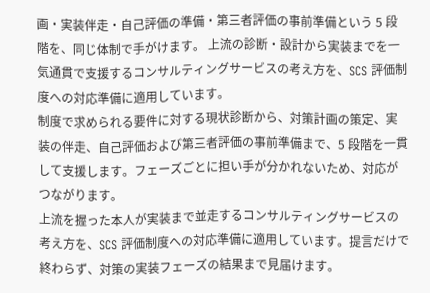画・実装伴走・自己評価の準備・第三者評価の事前準備という 5 段階を、同じ体制で手がけます。 上流の診断・設計から実装までを一気通貫で支援するコンサルティングサービスの考え方を、SCS 評価制度への対応準備に適用しています。
制度で求められる要件に対する現状診断から、対策計画の策定、実装の伴走、自己評価および第三者評価の事前準備まで、5 段階を一貫して支援します。フェーズごとに担い手が分かれないため、対応がつながります。
上流を握った本人が実装まで並走するコンサルティングサービスの考え方を、SCS 評価制度への対応準備に適用しています。提言だけで終わらず、対策の実装フェーズの結果まで見届けます。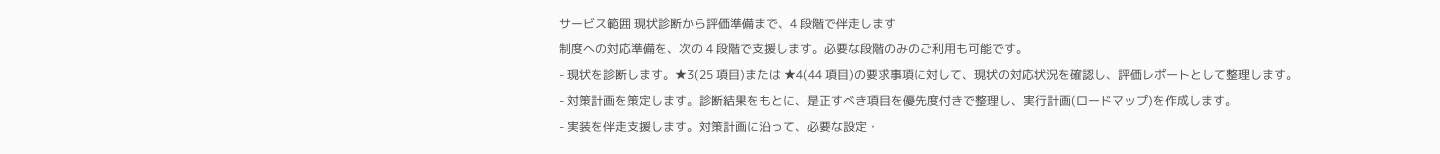サービス範囲 現状診断から評価準備まで、4 段階で伴走します
制度への対応準備を、次の 4 段階で支援します。必要な段階のみのご利用も可能です。
- 現状を診断します。★3(25 項目)または ★4(44 項目)の要求事項に対して、現状の対応状況を確認し、評価レポートとして整理します。
- 対策計画を策定します。診断結果をもとに、是正すべき項目を優先度付きで整理し、実行計画(ロードマップ)を作成します。
- 実装を伴走支援します。対策計画に沿って、必要な設定・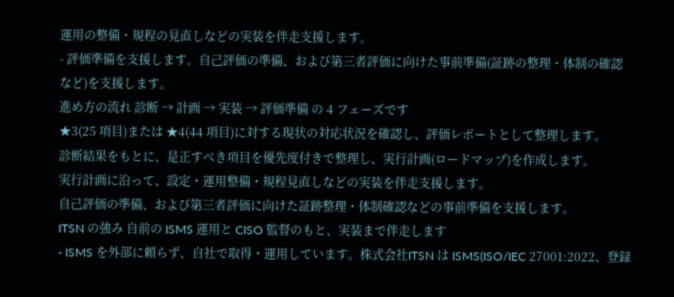運用の整備・規程の見直しなどの実装を伴走支援します。
- 評価準備を支援します。自己評価の準備、および第三者評価に向けた事前準備(証跡の整理・体制の確認など)を支援します。
進め方の流れ 診断 → 計画 → 実装 → 評価準備 の 4 フェーズです
★3(25 項目)または ★4(44 項目)に対する現状の対応状況を確認し、評価レポートとして整理します。
診断結果をもとに、是正すべき項目を優先度付きで整理し、実行計画(ロードマップ)を作成します。
実行計画に沿って、設定・運用整備・規程見直しなどの実装を伴走支援します。
自己評価の準備、および第三者評価に向けた証跡整理・体制確認などの事前準備を支援します。
ITSN の強み 自前の ISMS 運用と CISO 監督のもと、実装まで伴走します
- ISMS を外部に頼らず、自社で取得・運用しています。株式会社ITSN は ISMS(ISO/IEC 27001:2022、登録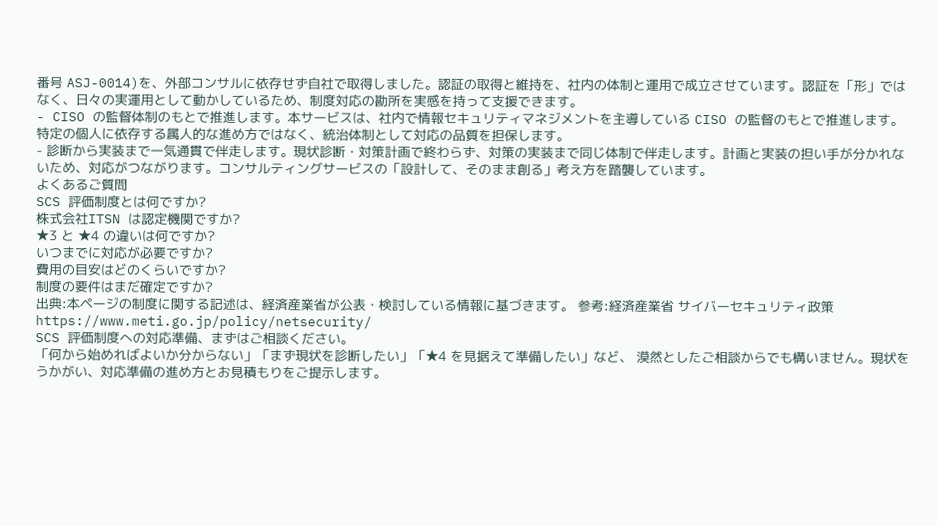番号 ASJ-0014)を、外部コンサルに依存せず自社で取得しました。認証の取得と維持を、社内の体制と運用で成立させています。認証を「形」ではなく、日々の実運用として動かしているため、制度対応の勘所を実感を持って支援できます。
- CISO の監督体制のもとで推進します。本サービスは、社内で情報セキュリティマネジメントを主導している CISO の監督のもとで推進します。特定の個人に依存する属人的な進め方ではなく、統治体制として対応の品質を担保します。
- 診断から実装まで一気通貫で伴走します。現状診断・対策計画で終わらず、対策の実装まで同じ体制で伴走します。計画と実装の担い手が分かれないため、対応がつながります。コンサルティングサービスの「設計して、そのまま創る」考え方を踏襲しています。
よくあるご質問
SCS 評価制度とは何ですか?
株式会社ITSN は認定機関ですか?
★3 と ★4 の違いは何ですか?
いつまでに対応が必要ですか?
費用の目安はどのくらいですか?
制度の要件はまだ確定ですか?
出典:本ページの制度に関する記述は、経済産業省が公表・検討している情報に基づきます。 参考:経済産業省 サイバーセキュリティ政策 https://www.meti.go.jp/policy/netsecurity/
SCS 評価制度への対応準備、まずはご相談ください。
「何から始めればよいか分からない」「まず現状を診断したい」「★4 を見据えて準備したい」など、 漠然としたご相談からでも構いません。現状をうかがい、対応準備の進め方とお見積もりをご提示します。